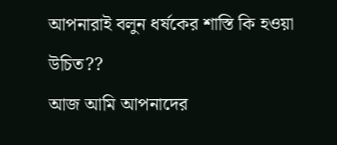আপনারাই বলুন ধর্ষকের শাস্তি কি হওয়া উচিত??
আজ আমি আপনাদের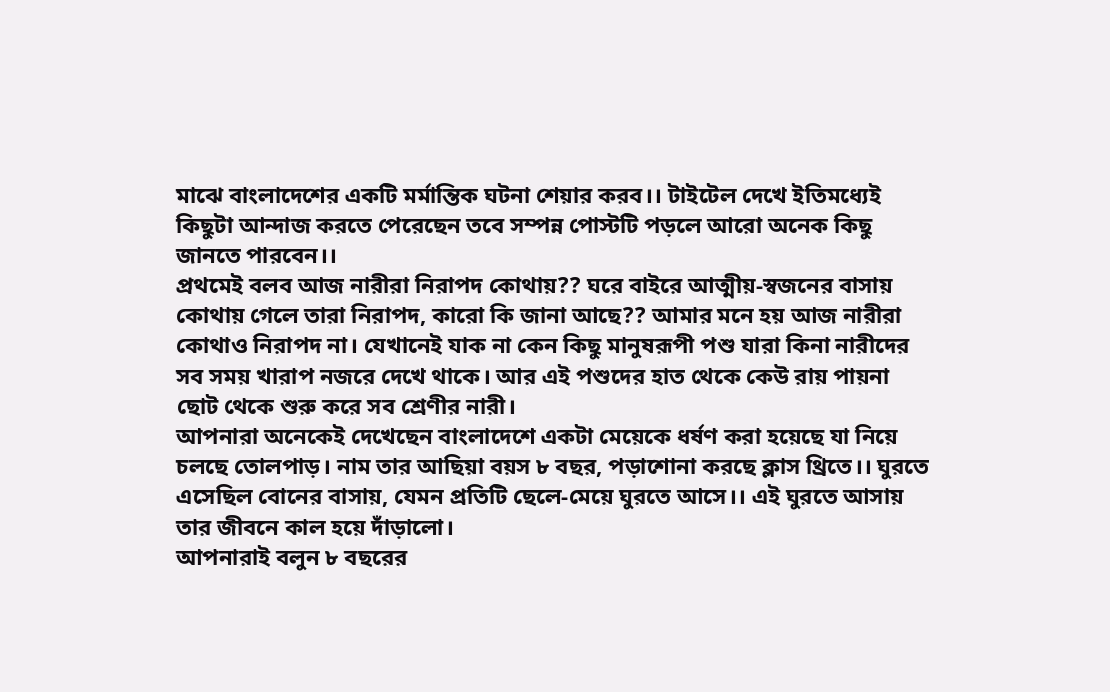মাঝে বাংলাদেশের একটি মর্মান্তিক ঘটনা শেয়ার করব।। টাইটেল দেখে ইতিমধ্যেই কিছুটা আন্দাজ করতে পেরেছেন তবে সম্পন্ন পোস্টটি পড়লে আরো অনেক কিছু জানতে পারবেন।।
প্রথমেই বলব আজ নারীরা নিরাপদ কোথায়?? ঘরে বাইরে আত্মীয়-স্বজনের বাসায় কোথায় গেলে তারা নিরাপদ, কারো কি জানা আছে?? আমার মনে হয় আজ নারীরা কোথাও নিরাপদ না। যেখানেই যাক না কেন কিছু মানুষরূপী পশু যারা কিনা নারীদের সব সময় খারাপ নজরে দেখে থাকে। আর এই পশুদের হাত থেকে কেউ রায় পায়না ছোট থেকে শুরু করে সব শ্রেণীর নারী।
আপনারা অনেকেই দেখেছেন বাংলাদেশে একটা মেয়েকে ধর্ষণ করা হয়েছে যা নিয়ে চলছে তোলপাড়। নাম তার আছিয়া বয়স ৮ বছর, পড়াশোনা করছে ক্লাস থ্রিতে।। ঘুরতে এসেছিল বোনের বাসায়, যেমন প্রতিটি ছেলে-মেয়ে ঘুরতে আসে।। এই ঘুরতে আসায় তার জীবনে কাল হয়ে দাঁড়ালো।
আপনারাই বলুন ৮ বছরের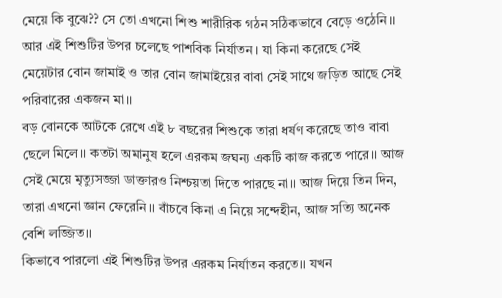মেয়ে কি বুঝে?? সে তো এখনো শিশু শারীরিক গঠন সঠিকভাবে বেড়ে ওঠেনি।। আর এই শিশুটির উপর চলেছে পাশবিক নির্যাতন। যা কিনা করেছে সেই মেয়েটার বোন জামাই ও তার বোন জামাইয়ের বাবা সেই সাথে জড়িত আছে সেই পরিবারের একজন মা।।
বড় বোনকে আটকে রেখে এই ৮ বছরের শিশুকে তারা ধর্ষণ করেছে তাও বাবা ছেলে মিলে।। কতটা অমানুষ হলে এরকম জঘন্য একটি কাজ করতে পারে।। আজ সেই মেয়ে মৃত্যুসজ্জা ডাক্তারও নিশ্চয়তা দিতে পারছে না।। আজ দিয়ে তিন দিন, তারা এখনো জ্ঞান ফেরেনি।। বাঁচবে কিনা এ নিয়ে সন্দেহীন, আজ সত্যি অনেক বেশি লজ্জিত।।
কিভাবে পারলো এই শিশুটির উপর এরকম নির্যাতন করতে।। যখন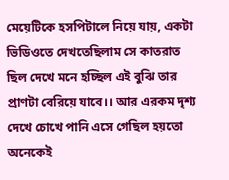মেয়েটিকে হসপিটালে নিয়ে যায়, একটা ভিডিওতে দেখতেছিলাম সে কাতরাত ছিল দেখে মনে হচ্ছিল এই বুঝি তার প্রাণটা বেরিয়ে যাবে।। আর এরকম দৃশ্য দেখে চোখে পানি এসে গেছিল হয়তো অনেকেই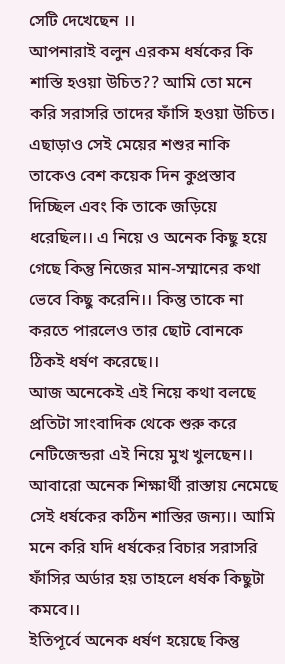সেটি দেখেছেন ।।
আপনারাই বলুন এরকম ধর্ষকের কি শাস্তি হওয়া উচিত?? আমি তো মনে করি সরাসরি তাদের ফাঁসি হওয়া উচিত। এছাড়াও সেই মেয়ের শশুর নাকি তাকেও বেশ কয়েক দিন কুপ্রস্তাব দিচ্ছিল এবং কি তাকে জড়িয়ে ধরেছিল।। এ নিয়ে ও অনেক কিছু হয়ে গেছে কিন্তু নিজের মান-সম্মানের কথা ভেবে কিছু করেনি।। কিন্তু তাকে না করতে পারলেও তার ছোট বোনকে ঠিকই ধর্ষণ করেছে।।
আজ অনেকেই এই নিয়ে কথা বলছে প্রতিটা সাংবাদিক থেকে শুরু করে নেটিজেন্ডরা এই নিয়ে মুখ খুলছেন।। আবারো অনেক শিক্ষার্থী রাস্তায় নেমেছে সেই ধর্ষকের কঠিন শাস্তির জন্য।। আমি মনে করি যদি ধর্ষকের বিচার সরাসরি ফাঁসির অর্ডার হয় তাহলে ধর্ষক কিছুটা কমবে।।
ইতিপূর্বে অনেক ধর্ষণ হয়েছে কিন্তু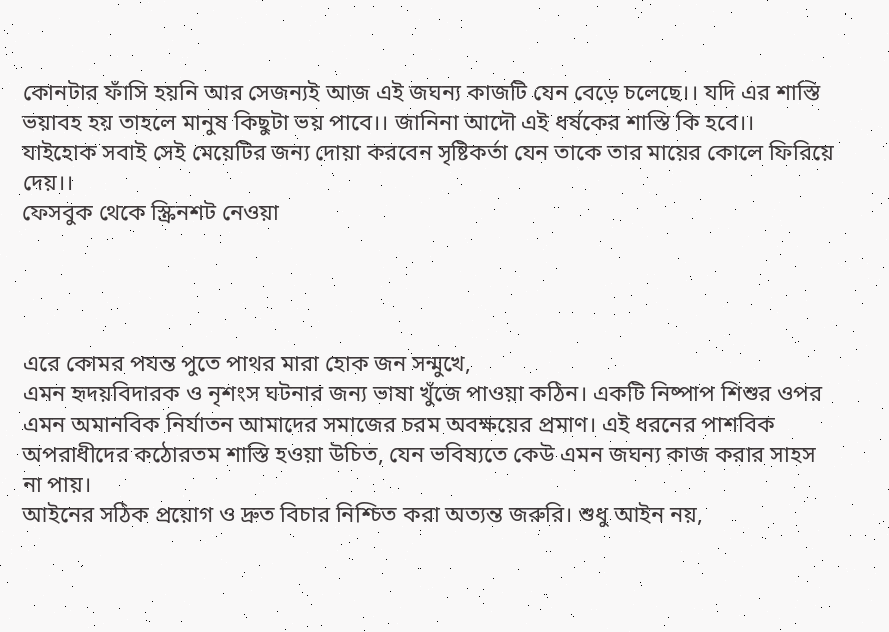কোনটার ফাঁসি হয়নি আর সেজন্যই আজ এই জঘন্য কাজটি যেন বেড়ে চলেছে।। যদি এর শাস্তি ভয়াবহ হয় তাহলে মানুষ কিছুটা ভয় পাবে।। জানিনা আদৌ এই ধর্ষকের শাস্তি কি হবে।।
যাইহোক সবাই সেই মেয়েটির জন্য দোয়া করবেন সৃষ্টিকর্তা যেন তাকে তার মায়ের কোলে ফিরিয়ে দেয়।।
ফেসবুক থেকে স্ক্রিনশট নেওয়া




এরে কোমর পযন্ত পুতে পাথর মারা হোক জন সন্মুখে,
এমন হৃদয়বিদারক ও নৃশংস ঘটনার জন্য ভাষা খুঁজে পাওয়া কঠিন। একটি নিষ্পাপ শিশুর ওপর এমন অমানবিক নির্যাতন আমাদের সমাজের চরম অবক্ষয়ের প্রমাণ। এই ধরনের পাশবিক অপরাধীদের কঠোরতম শাস্তি হওয়া উচিত, যেন ভবিষ্যতে কেউ এমন জঘন্য কাজ করার সাহস না পায়।
আইনের সঠিক প্রয়োগ ও দ্রুত বিচার নিশ্চিত করা অত্যন্ত জরুরি। শুধু আইন নয়,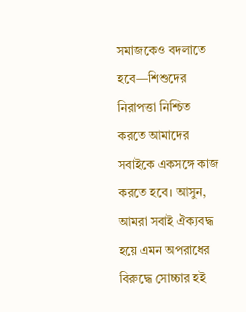সমাজকেও বদলাতে হবে—শিশুদের নিরাপত্তা নিশ্চিত করতে আমাদের সবাইকে একসঙ্গে কাজ করতে হবে। আসুন, আমরা সবাই ঐক্যবদ্ধ হয়ে এমন অপরাধের বিরুদ্ধে সোচ্চার হই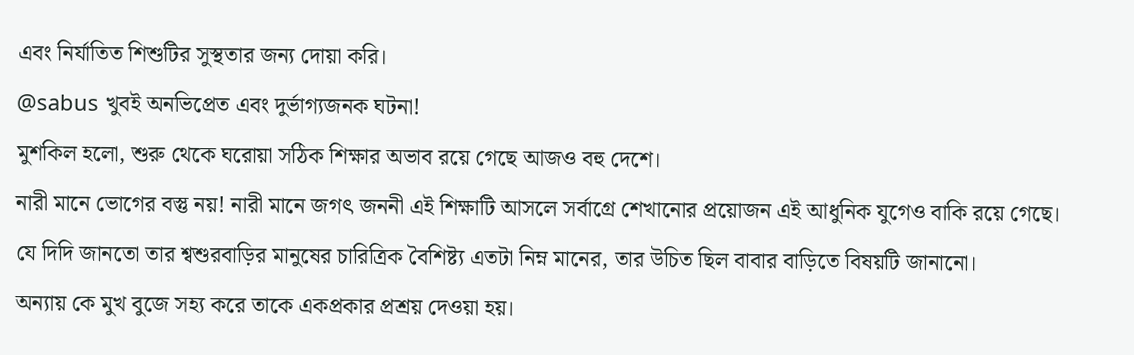এবং নির্যাতিত শিশুটির সুস্থতার জন্য দোয়া করি।
@sabus খুবই অনভিপ্রেত এবং দুর্ভাগ্যজনক ঘটনা!
মুশকিল হলো, শুরু থেকে ঘরোয়া সঠিক শিক্ষার অভাব রয়ে গেছে আজও বহু দেশে।
নারী মানে ভোগের বস্তু নয়! নারী মানে জগৎ জননী এই শিক্ষাটি আসলে সর্বাগ্রে শেখানোর প্রয়োজন এই আধুনিক যুগেও বাকি রয়ে গেছে।
যে দিদি জানতো তার শ্বশুরবাড়ির মানুষের চারিত্রিক বৈশিষ্ট্য এতটা নিম্ন মানের, তার উচিত ছিল বাবার বাড়িতে বিষয়টি জানানো।
অন্যায় কে মুখ বুজে সহ্য করে তাকে একপ্রকার প্রশ্রয় দেওয়া হয়।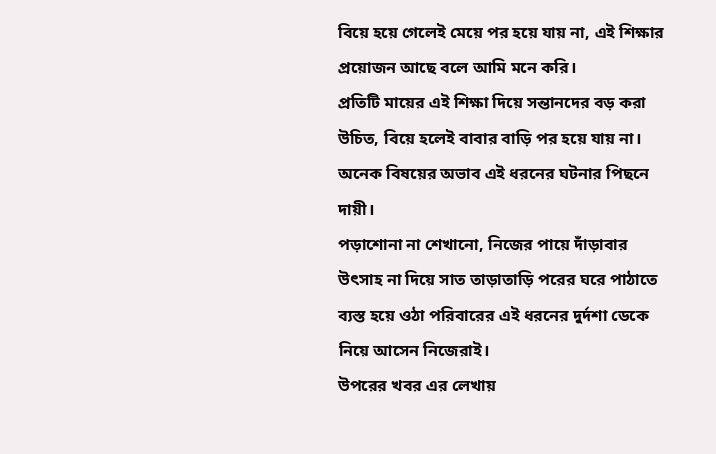বিয়ে হয়ে গেলেই মেয়ে পর হয়ে যায় না, এই শিক্ষার প্রয়োজন আছে বলে আমি মনে করি।
প্রতিটি মায়ের এই শিক্ষা দিয়ে সন্তানদের বড় করা উচিত, বিয়ে হলেই বাবার বাড়ি পর হয়ে যায় না।
অনেক বিষয়ের অভাব এই ধরনের ঘটনার পিছনে দায়ী।
পড়াশোনা না শেখানো, নিজের পায়ে দাঁড়াবার উৎসাহ না দিয়ে সাত তাড়াতাড়ি পরের ঘরে পাঠাতে ব্যস্ত হয়ে ওঠা পরিবারের এই ধরনের দুর্দশা ডেকে নিয়ে আসেন নিজেরাই।
উপরের খবর এর লেখায়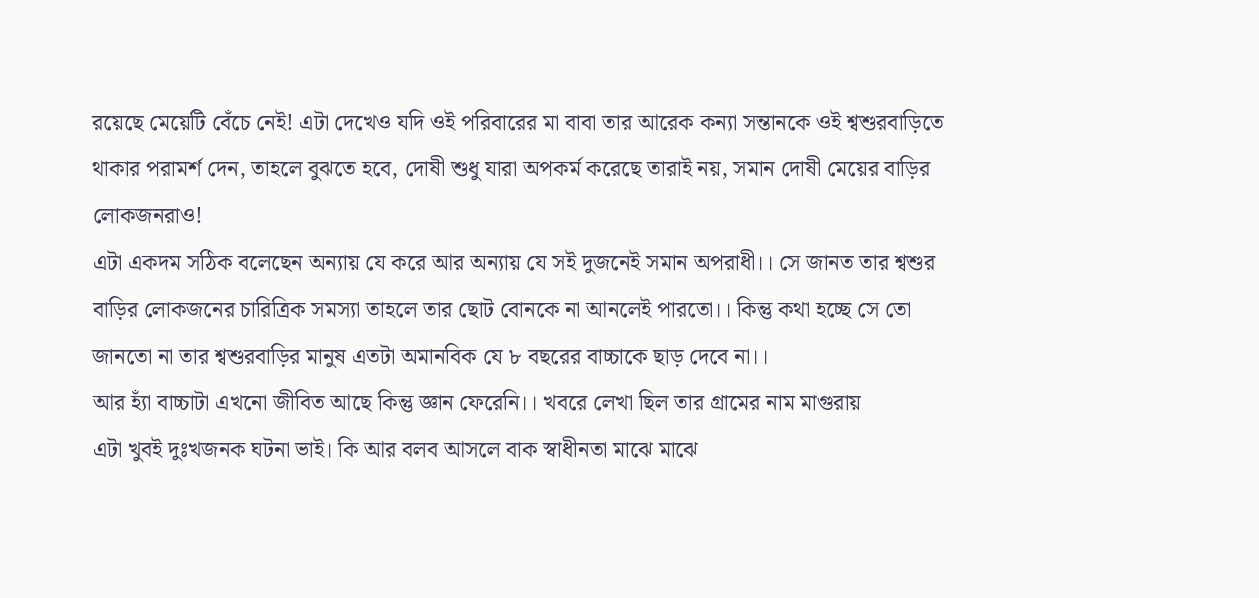রয়েছে মেয়েটি বেঁচে নেই! এটা দেখেও যদি ওই পরিবারের মা বাবা তার আরেক কন্যা সন্তানকে ওই শ্বশুরবাড়িতে থাকার পরামর্শ দেন, তাহলে বুঝতে হবে, দোষী শুধু যারা অপকর্ম করেছে তারাই নয়, সমান দোষী মেয়ের বাড়ির লোকজনরাও!
এটা একদম সঠিক বলেছেন অন্যায় যে করে আর অন্যায় যে সই দুজনেই সমান অপরাধী।। সে জানত তার শ্বশুর বাড়ির লোকজনের চারিত্রিক সমস্যা তাহলে তার ছোট বোনকে না আনলেই পারতো।। কিন্তু কথা হচ্ছে সে তো জানতো না তার শ্বশুরবাড়ির মানুষ এতটা অমানবিক যে ৮ বছরের বাচ্চাকে ছাড় দেবে না।।
আর হ্যাঁ বাচ্চাটা এখনো জীবিত আছে কিন্তু জ্ঞান ফেরেনি।। খবরে লেখা ছিল তার গ্রামের নাম মাগুরায়
এটা খুবই দুঃখজনক ঘটনা ভাই। কি আর বলব আসলে বাক স্বাধীনতা মাঝে মাঝে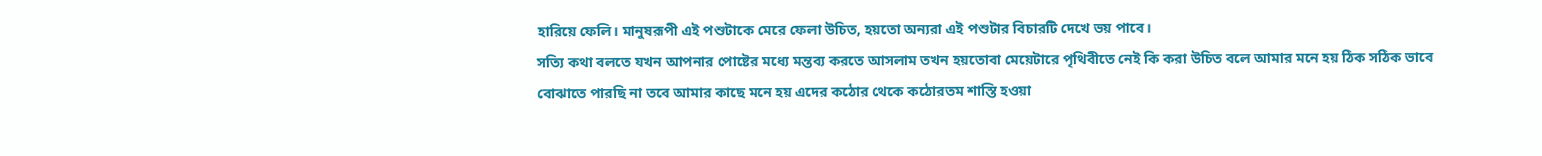হারিয়ে ফেলি। মানুষরূপী এই পশুটাকে মেরে ফেলা উচিত, হয়তো অন্যরা এই পশুটার বিচারটি দেখে ভয় পাবে।
সত্যি কথা বলতে যখন আপনার পোষ্টের মধ্যে মন্তব্য করতে আসলাম তখন হয়তোবা মেয়েটারে পৃথিবীতে নেই কি করা উচিত বলে আমার মনে হয় ঠিক সঠিক ভাবে বোঝাতে পারছি না তবে আমার কাছে মনে হয় এদের কঠোর থেকে কঠোরতম শাস্তি হওয়া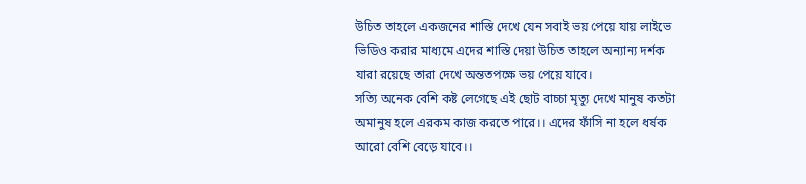উচিত তাহলে একজনের শাস্তি দেখে যেন সবাই ভয় পেয়ে যায় লাইভে ভিডিও করার মাধ্যমে এদের শাস্তি দেয়া উচিত তাহলে অন্যান্য দর্শক যারা রয়েছে তারা দেখে অন্ততপক্ষে ভয় পেয়ে যাবে।
সত্যি অনেক বেশি কষ্ট লেগেছে এই ছোট বাচ্চা মৃত্যু দেখে মানুষ কতটা অমানুষ হলে এরকম কাজ করতে পারে।। এদের ফাঁসি না হলে ধর্ষক আরো বেশি বেড়ে যাবে।।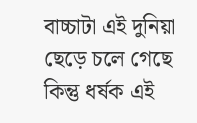বাচ্চাটা এই দুনিয়া ছেড়ে চলে গেছে কিন্তু ধর্ষক এই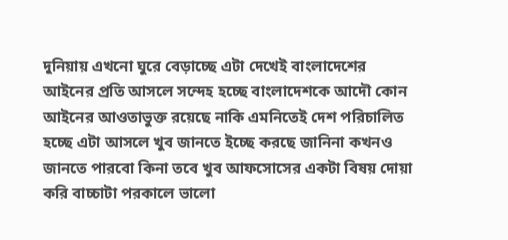দুনিয়ায় এখনো ঘুরে বেড়াচ্ছে এটা দেখেই বাংলাদেশের আইনের প্রতি আসলে সন্দেহ হচ্ছে বাংলাদেশকে আদৌ কোন আইনের আওতাভুক্ত রয়েছে নাকি এমনিতেই দেশ পরিচালিত হচ্ছে এটা আসলে খুব জানতে ইচ্ছে করছে জানিনা কখনও জানতে পারবো কিনা তবে খুব আফসোসের একটা বিষয় দোয়া করি বাচ্চাটা পরকালে ভালো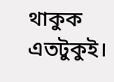থাকুক এতটুকুই।